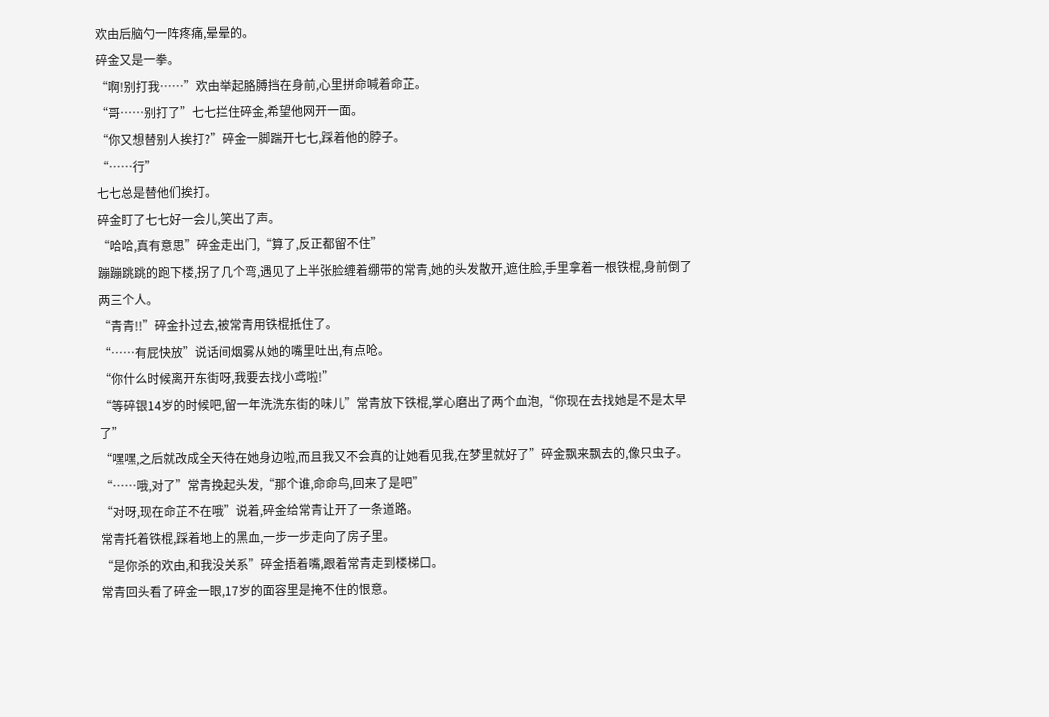欢由后脑勺一阵疼痛,晕晕的。
碎金又是一拳。
“啊!别打我……”欢由举起胳膊挡在身前,心里拼命喊着命芷。
“哥……别打了”七七拦住碎金,希望他网开一面。
“你又想替别人挨打?”碎金一脚踹开七七,踩着他的脖子。
“……行”
七七总是替他们挨打。
碎金盯了七七好一会儿,笑出了声。
“哈哈,真有意思”碎金走出门,“算了,反正都留不住”
蹦蹦跳跳的跑下楼,拐了几个弯,遇见了上半张脸缠着绷带的常青,她的头发散开,遮住脸,手里拿着一根铁棍,身前倒了两三个人。
“青青!!”碎金扑过去,被常青用铁棍抵住了。
“……有屁快放”说话间烟雾从她的嘴里吐出,有点呛。
“你什么时候离开东街呀,我要去找小鸢啦!”
“等碎银14岁的时候吧,留一年洗洗东街的味儿”常青放下铁棍,掌心磨出了两个血泡,“你现在去找她是不是太早了”
“嘿嘿,之后就改成全天待在她身边啦,而且我又不会真的让她看见我,在梦里就好了”碎金飘来飘去的,像只虫子。
“……哦,对了”常青挽起头发,“那个谁,命命鸟,回来了是吧”
“对呀,现在命芷不在哦”说着,碎金给常青让开了一条道路。
常青托着铁棍,踩着地上的黑血,一步一步走向了房子里。
“是你杀的欢由,和我没关系”碎金捂着嘴,跟着常青走到楼梯口。
常青回头看了碎金一眼,17岁的面容里是掩不住的恨意。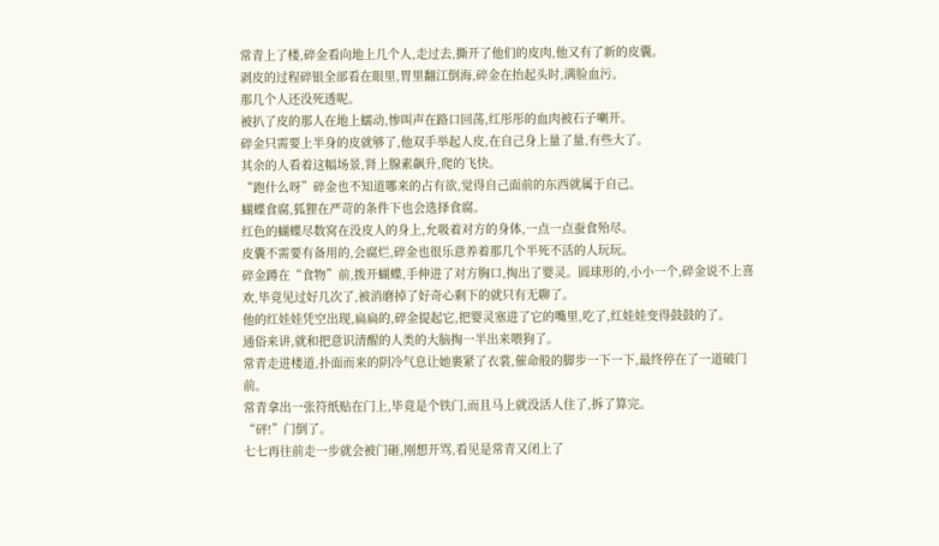常青上了楼,碎金看向地上几个人,走过去,撕开了他们的皮肉,他又有了新的皮囊。
剥皮的过程碎银全部看在眼里,胃里翻江倒海,碎金在抬起头时,满脸血污。
那几个人还没死透呢。
被扒了皮的那人在地上蠕动,惨叫声在路口回荡,红彤彤的血肉被石子喇开。
碎金只需要上半身的皮就够了,他双手举起人皮,在自己身上量了量,有些大了。
其余的人看着这幅场景,肾上腺素飙升,爬的飞快。
“跑什么呀”碎金也不知道哪来的占有欲,觉得自己面前的东西就属于自己。
蝴蝶食腐,狐狸在严苛的条件下也会选择食腐。
红色的蝴蝶尽数窝在没皮人的身上,允吸着对方的身体,一点一点蚕食殆尽。
皮囊不需要有备用的,会腐烂,碎金也很乐意养着那几个半死不活的人玩玩。
碎金蹲在“食物”前,拨开蝴蝶,手伸进了对方胸口,掏出了婴灵。圆球形的,小小一个,碎金说不上喜欢,毕竟见过好几次了,被消磨掉了好奇心剩下的就只有无聊了。
他的红娃娃凭空出现,扁扁的,碎金提起它,把婴灵塞进了它的嘴里,吃了,红娃娃变得鼓鼓的了。
通俗来讲,就和把意识清醒的人类的大脑掏一半出来喂狗了。
常青走进楼道,扑面而来的阴冷气息让她裹紧了衣裳,催命般的脚步一下一下,最终停在了一道破门前。
常青拿出一张符纸贴在门上,毕竟是个铁门,而且马上就没活人住了,拆了算完。
“砰!”门倒了。
七七再往前走一步就会被门砸,刚想开骂,看见是常青又闭上了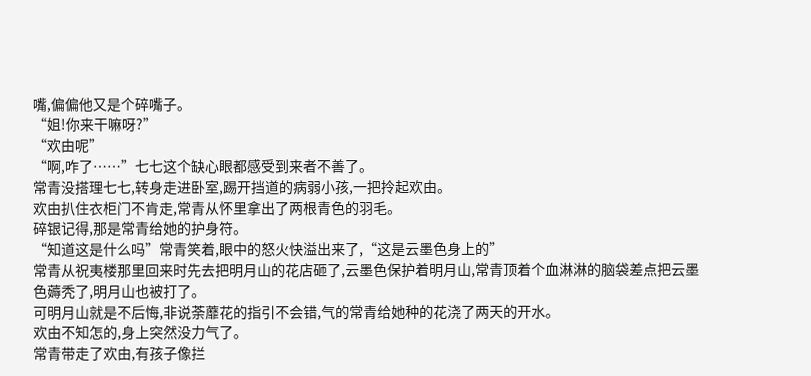嘴,偏偏他又是个碎嘴子。
“姐!你来干嘛呀?”
“欢由呢”
“啊,咋了……”七七这个缺心眼都感受到来者不善了。
常青没搭理七七,转身走进卧室,踢开挡道的病弱小孩,一把拎起欢由。
欢由扒住衣柜门不肯走,常青从怀里拿出了两根青色的羽毛。
碎银记得,那是常青给她的护身符。
“知道这是什么吗”常青笑着,眼中的怒火快溢出来了,“这是云墨色身上的”
常青从祝夷楼那里回来时先去把明月山的花店砸了,云墨色保护着明月山,常青顶着个血淋淋的脑袋差点把云墨色薅秃了,明月山也被打了。
可明月山就是不后悔,非说荼蘼花的指引不会错,气的常青给她种的花浇了两天的开水。
欢由不知怎的,身上突然没力气了。
常青带走了欢由,有孩子像拦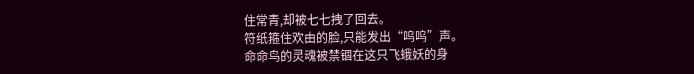住常青,却被七七拽了回去。
符纸箍住欢由的脸,只能发出“呜呜”声。
命命鸟的灵魂被禁锢在这只飞蛾妖的身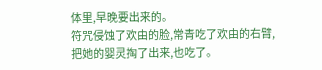体里,早晚要出来的。
符咒侵蚀了欢由的脸,常青吃了欢由的右臂,把她的婴灵掏了出来,也吃了。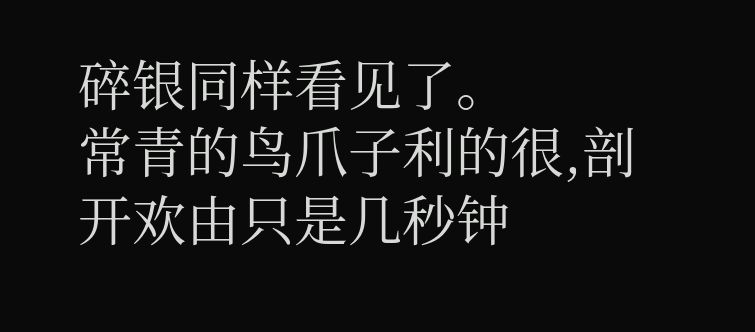碎银同样看见了。
常青的鸟爪子利的很,剖开欢由只是几秒钟